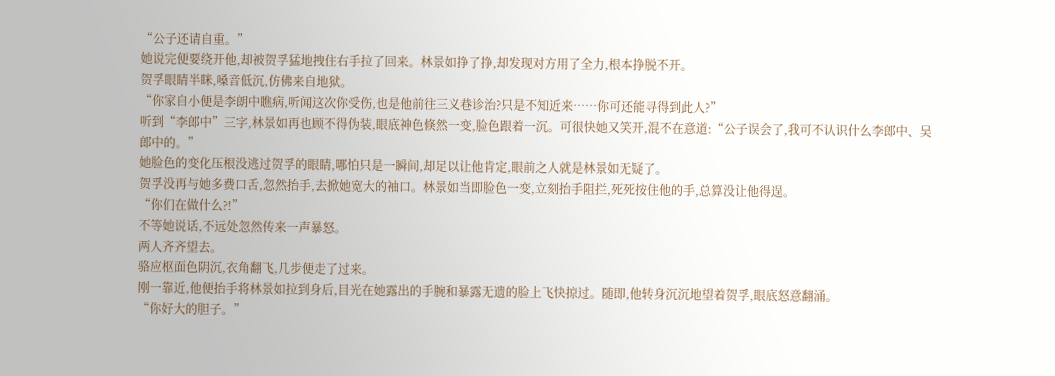“公子还请自重。”
她说完便要绕开他,却被贺孚猛地拽住右手拉了回来。林景如挣了挣,却发现对方用了全力,根本挣脱不开。
贺孚眼睛半眯,嗓音低沉,仿佛来自地狱。
“你家自小便是李朗中瞧病,听闻这次你受伤,也是他前往三义巷诊治?只是不知近来……你可还能寻得到此人?”
听到“李郎中”三字,林景如再也顾不得伪装,眼底神色倏然一变,脸色跟着一沉。可很快她又笑开,混不在意道:“公子误会了,我可不认识什么李郎中、吴郎中的。”
她脸色的变化压根没逃过贺孚的眼睛,哪怕只是一瞬间,却足以让他肯定,眼前之人就是林景如无疑了。
贺孚没再与她多费口舌,忽然抬手,去掀她宽大的袖口。林景如当即脸色一变,立刻抬手阻拦,死死按住他的手,总算没让他得逞。
“你们在做什么?!”
不等她说话,不远处忽然传来一声暴怒。
两人齐齐望去。
骆应枢面色阴沉,衣角翻飞,几步便走了过来。
刚一靠近,他便抬手将林景如拉到身后,目光在她露出的手腕和暴露无遗的脸上飞快掠过。随即,他转身沉沉地望着贺孚,眼底怒意翻涌。
“你好大的胆子。”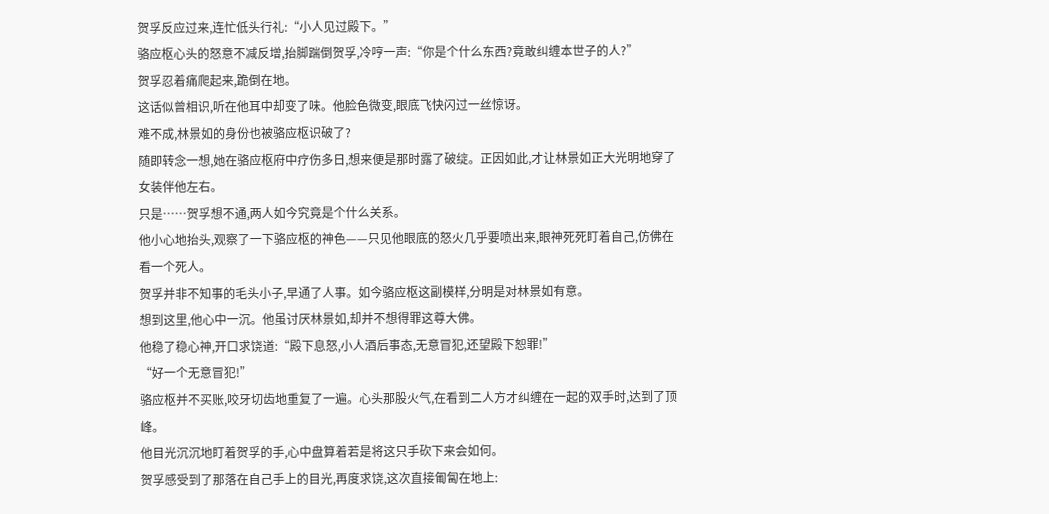贺孚反应过来,连忙低头行礼:“小人见过殿下。”
骆应枢心头的怒意不减反增,抬脚踹倒贺孚,冷哼一声:“你是个什么东西?竟敢纠缠本世子的人?”
贺孚忍着痛爬起来,跪倒在地。
这话似曾相识,听在他耳中却变了味。他脸色微变,眼底飞快闪过一丝惊讶。
难不成,林景如的身份也被骆应枢识破了?
随即转念一想,她在骆应枢府中疗伤多日,想来便是那时露了破绽。正因如此,才让林景如正大光明地穿了女装伴他左右。
只是……贺孚想不通,两人如今究竟是个什么关系。
他小心地抬头,观察了一下骆应枢的神色——只见他眼底的怒火几乎要喷出来,眼神死死盯着自己,仿佛在看一个死人。
贺孚并非不知事的毛头小子,早通了人事。如今骆应枢这副模样,分明是对林景如有意。
想到这里,他心中一沉。他虽讨厌林景如,却并不想得罪这尊大佛。
他稳了稳心神,开口求饶道:“殿下息怒,小人酒后事态,无意冒犯,还望殿下恕罪!”
“好一个无意冒犯!”
骆应枢并不买账,咬牙切齿地重复了一遍。心头那股火气,在看到二人方才纠缠在一起的双手时,达到了顶峰。
他目光沉沉地盯着贺孚的手,心中盘算着若是将这只手砍下来会如何。
贺孚感受到了那落在自己手上的目光,再度求饶,这次直接匍匐在地上: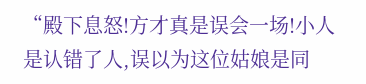“殿下息怒!方才真是误会一场!小人是认错了人,误以为这位姑娘是同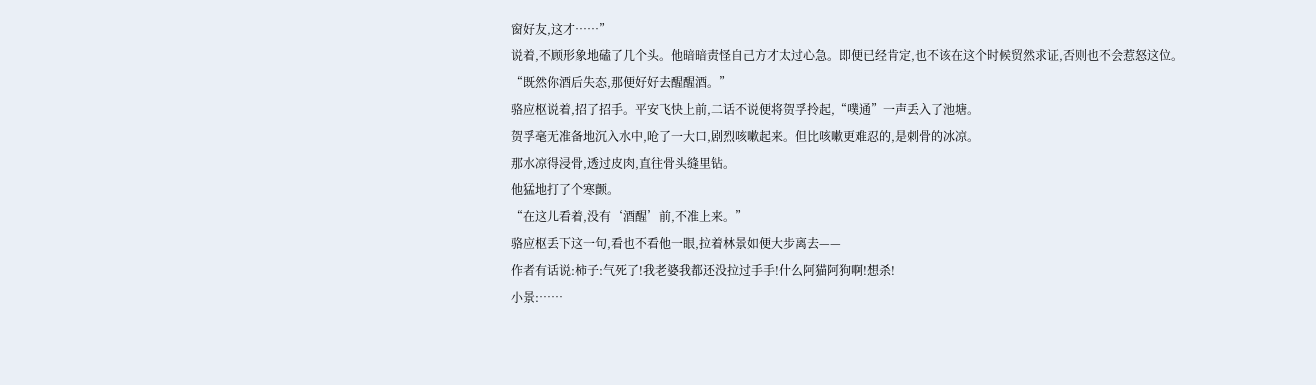窗好友,这才……”
说着,不顾形象地磕了几个头。他暗暗责怪自己方才太过心急。即便已经肯定,也不该在这个时候贸然求证,否则也不会惹怒这位。
“既然你酒后失态,那便好好去醒醒酒。”
骆应枢说着,招了招手。平安飞快上前,二话不说便将贺孚拎起,“噗通”一声丢入了池塘。
贺孚毫无准备地沉入水中,呛了一大口,剧烈咳嗽起来。但比咳嗽更难忍的,是刺骨的冰凉。
那水凉得浸骨,透过皮肉,直往骨头缝里钻。
他猛地打了个寒颤。
“在这儿看着,没有‘酒醒’前,不准上来。”
骆应枢丢下这一句,看也不看他一眼,拉着林景如便大步离去——
作者有话说:柿子:气死了!我老婆我都还没拉过手手!什么阿猫阿狗啊!想杀!
小景:……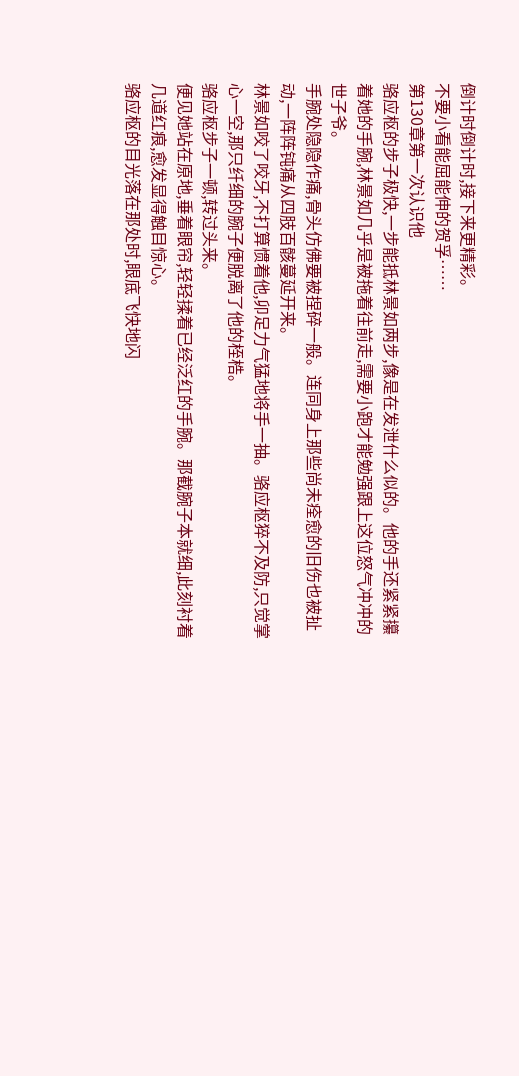倒计时倒计时,接下来更精彩。
不要小看能屈能伸的贺孚……
第130章第一次认识他
骆应枢的步子极快,一步能抵林景如两步,像是在发泄什么似的。他的手还紧紧攥着她的手腕,林景如几乎是被拖着往前走,需要小跑才能勉强跟上这位怒气冲冲的世子爷。
手腕处隐隐作痛,骨头仿佛要被捏碎一般。连同身上那些尚未痊愈的旧伤也被扯动,一阵阵钝痛从四肢百骸蔓延开来。
林景如咬了咬牙,不打算惯着他,卯足力气猛地将手一抽。骆应枢猝不及防,只觉掌心一空,那只纤细的腕子便脱离了他的桎梏。
骆应枢步子一顿,转过头来。
便见她站在原地,垂着眼帘,轻轻揉着已经泛红的手腕。那截腕子本就细,此刻衬着几道红痕,愈发显得触目惊心。
骆应枢的目光落在那处时,眼底飞快地闪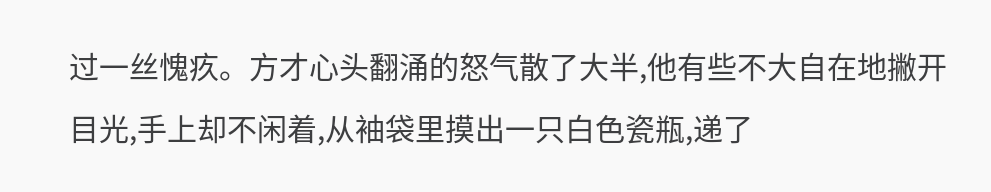过一丝愧疚。方才心头翻涌的怒气散了大半,他有些不大自在地撇开目光,手上却不闲着,从袖袋里摸出一只白色瓷瓶,递了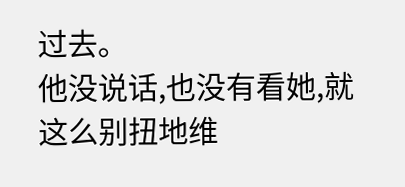过去。
他没说话,也没有看她,就这么别扭地维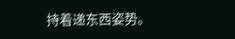持着递东西姿势。